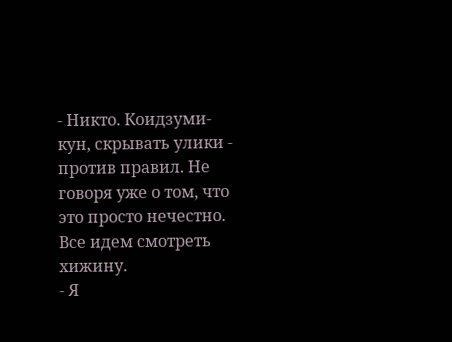- Никто. Коидзуми-кун, скрывать улики - против правил. Не говоря уже о том, что это просто нечестно. Все идем смотреть хижину.
- Я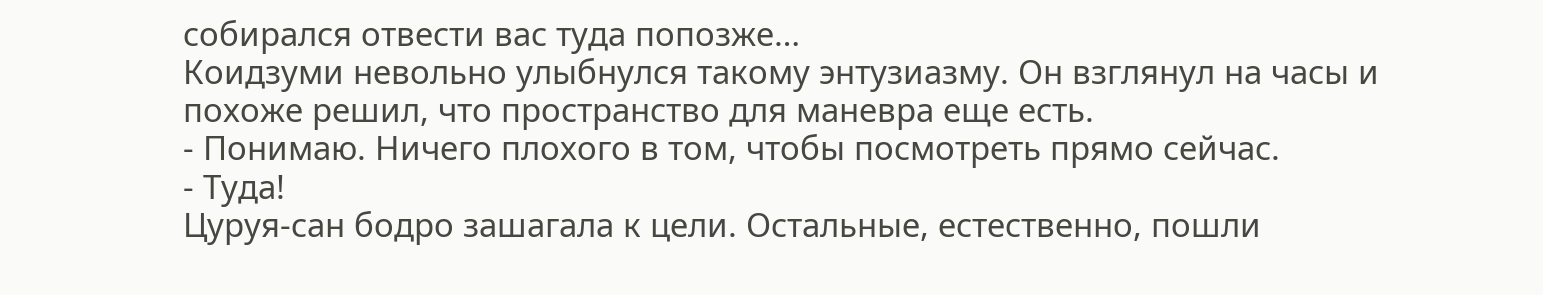собирался отвести вас туда попозже…
Коидзуми невольно улыбнулся такому энтузиазму. Он взглянул на часы и похоже решил, что пространство для маневра еще есть.
- Понимаю. Ничего плохого в том, чтобы посмотреть прямо сейчас.
- Туда!
Цуруя-сан бодро зашагала к цели. Остальные, естественно, пошли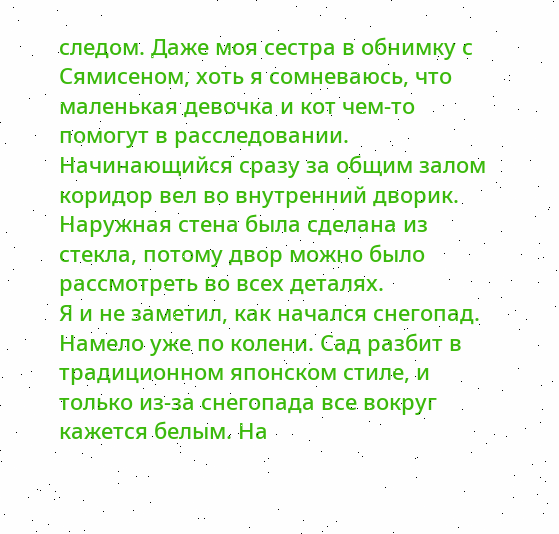следом. Даже моя сестра в обнимку с Сямисеном, хоть я сомневаюсь, что маленькая девочка и кот чем-то помогут в расследовании.
Начинающийся сразу за общим залом коридор вел во внутренний дворик. Наружная стена была сделана из стекла, потому двор можно было рассмотреть во всех деталях.
Я и не заметил, как начался снегопад.
Намело уже по колени. Сад разбит в традиционном японском стиле, и только из-за снегопада все вокруг кажется белым. На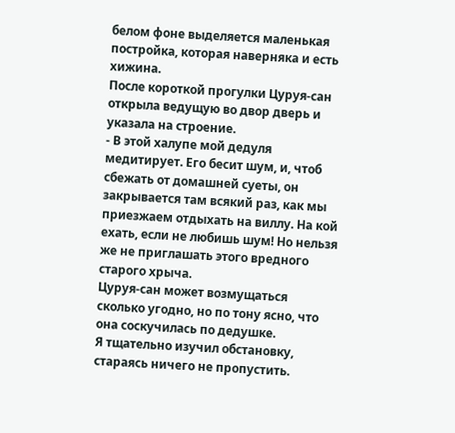белом фоне выделяется маленькая постройка, которая наверняка и есть хижина.
После короткой прогулки Цуруя-сан открыла ведущую во двор дверь и указала на строение.
- В этой халупе мой дедуля медитирует. Его бесит шум, и, чтоб сбежать от домашней суеты, он закрывается там всякий раз, как мы приезжаем отдыхать на виллу. На кой ехать, если не любишь шум! Но нельзя же не приглашать этого вредного старого хрыча.
Цуруя-сан может возмущаться сколько угодно, но по тону ясно, что она соскучилась по дедушке.
Я тщательно изучил обстановку, стараясь ничего не пропустить.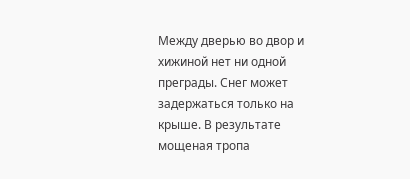Между дверью во двор и хижиной нет ни одной преграды. Снег может задержаться только на крыше. В результате мощеная тропа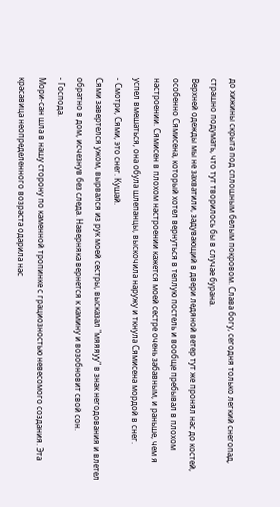до хижины скрыта под сплошным белым покровом. Слава богу, сегодня только легкий снегопад, страшно подумать, что тут творилось бы в случае бурана.
Верхней одежды мы не захватили, задувающий в двери ледяной ветер тут же пронял нас до костей, особенно Сямисена, который хотел вернуться в теплую постель и вообще пребывал в плохом настроении. Сямисен в плохом настроении кажется моей сестре очень забавным, и раньше, чем я успел вмешаться, она обула шлепанцы, выскочила наружу и ткнула Сямисена мордой в снег.
- Смотри, Сями, это снег. Кушай.
Сями завертелся ужом, вырвался из рук моей сестры, высказал "мяяяуу" в знак негодования и влетел обратно в дом, исчезнув без следа. Наверняка вернется к камину и возобновит свой сон.
- Господа.
Мори-сан шла в нашу сторону по каменной тропинке с грациозностью невесомого создания. Эта красавица неопределенного возраста одарила нас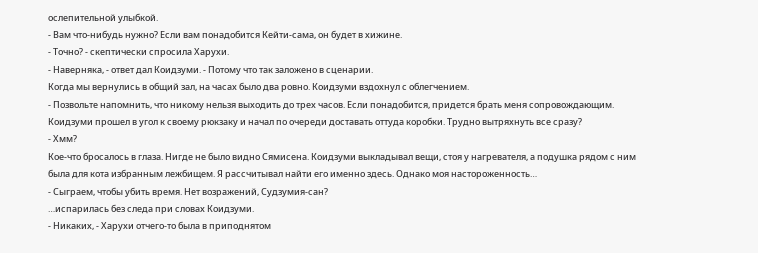ослепительной улыбкой.
- Вам что-нибудь нужно? Если вам понадобится Кейти-сама, он будет в хижине.
- Точно? - скептически спросила Харухи.
- Наверняка, - ответ дал Коидзуми. - Потому что так заложено в сценарии.
Когда мы вернулись в общий зал, на часах было два ровно. Коидзуми вздохнул с облегчением.
- Позвольте напомнить, что никому нельзя выходить до трех часов. Если понадобится, придется брать меня сопровождающим.
Коидзуми прошел в угол к своему рюкзаку и начал по очереди доставать оттуда коробки. Трудно вытряхнуть все сразу?
- Хмм?
Кое-что бросалось в глаза. Нигде не было видно Сямисена. Коидзуми выкладывал вещи, стоя у нагревателя, а подушка рядом с ним была для кота избранным лежбищем. Я рассчитывал найти его именно здесь. Однако моя настороженность…
- Сыграем, чтобы убить время. Нет возражений, Судзумия-сан?
…испарилась без следа при словах Коидзуми.
- Никаких, - Харухи отчего-то была в приподнятом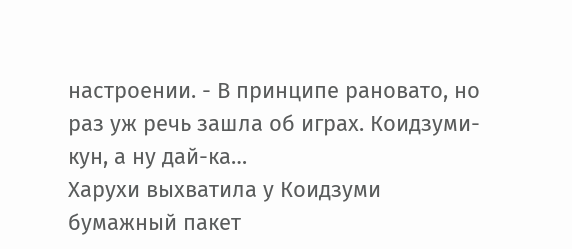настроении. - В принципе рановато, но раз уж речь зашла об играх. Коидзуми-кун, а ну дай-ка…
Харухи выхватила у Коидзуми бумажный пакет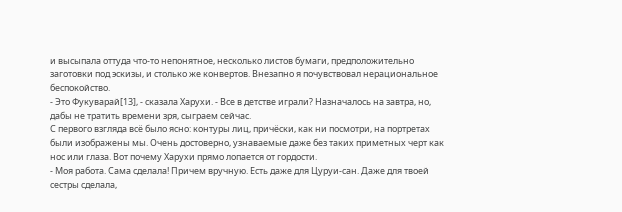и высыпала оттуда что-то непонятное, несколько листов бумаги, предположительно заготовки под эскизы, и столько же конвертов. Внезапно я почувствовал нерациональное беспокойство.
- Это Фукуварай[13], - сказала Харухи. - Все в детстве играли? Назначалось на завтра, но, дабы не тратить времени зря, сыграем сейчас.
С первого взгляда всё было ясно: контуры лиц, причёски, как ни посмотри, на портретах были изображены мы. Очень достоверно, узнаваемые даже без таких приметных черт как нос или глаза. Вот почему Харухи прямо лопается от гордости.
- Моя работа. Сама сделала! Причем вручную. Есть даже для Цуруи-сан. Даже для твоей сестры сделала,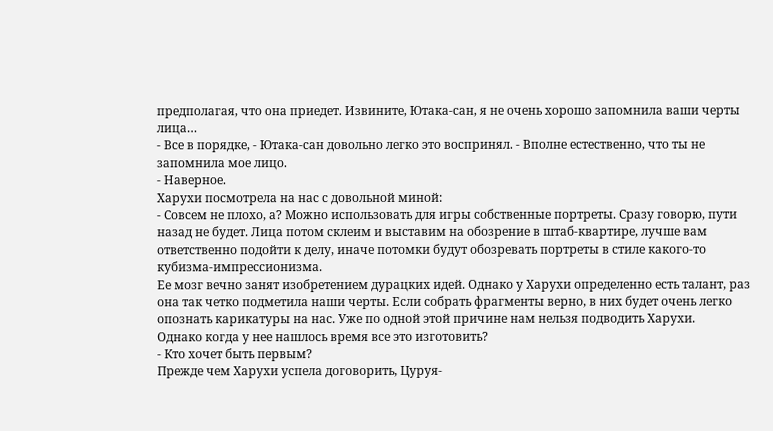предполагая, что она приедет. Извините, Ютака-сан, я не очень хорошо запомнила ваши черты лица…
- Все в порядке, - Ютака-сан довольно легко это воспринял. - Вполне естественно, что ты не запомнила мое лицо.
- Наверное.
Харухи посмотрела на нас с довольной миной:
- Совсем не плохо, а? Можно использовать для игры собственные портреты. Сразу говорю, пути назад не будет. Лица потом склеим и выставим на обозрение в штаб-квартире, лучше вам ответственно подойти к делу, иначе потомки будут обозревать портреты в стиле какого-то кубизма-импрессионизма.
Ее мозг вечно занят изобретением дурацких идей. Однако у Харухи определенно есть талант, раз она так четко подметила наши черты. Если собрать фрагменты верно, в них будет очень легко опознать карикатуры на нас. Уже по одной этой причине нам нельзя подводить Харухи.
Однако когда у нее нашлось время все это изготовить?
- Кто хочет быть первым?
Прежде чем Харухи успела договорить, Цуруя-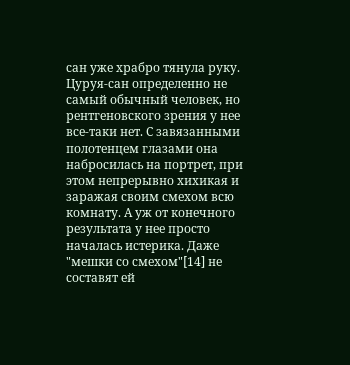сан уже храбро тянула руку.
Цуруя-сан определенно не самый обычный человек, но рентгеновского зрения у нее все-таки нет. С завязанными полотенцем глазами она набросилась на портрет, при этом непрерывно хихикая и заражая своим смехом всю комнату. А уж от конечного результата у нее просто началась истерика. Даже "мешки со смехом"[14] не составят ей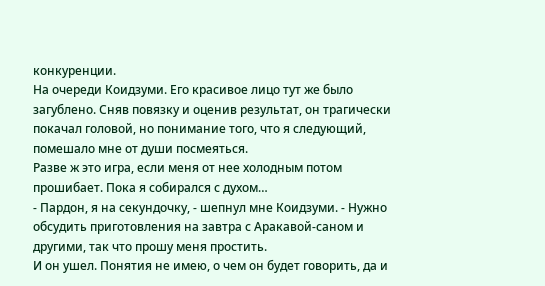конкуренции.
На очереди Коидзуми. Его красивое лицо тут же было загублено. Сняв повязку и оценив результат, он трагически покачал головой, но понимание того, что я следующий, помешало мне от души посмеяться.
Разве ж это игра, если меня от нее холодным потом прошибает. Пока я собирался с духом…
- Пардон, я на секундочку, - шепнул мне Коидзуми. - Нужно обсудить приготовления на завтра с Аракавой-саном и другими, так что прошу меня простить.
И он ушел. Понятия не имею, о чем он будет говорить, да и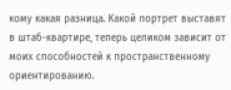кому какая разница. Какой портрет выставят в штаб-квартире, теперь целиком зависит от моих способностей к пространственному ориентированию.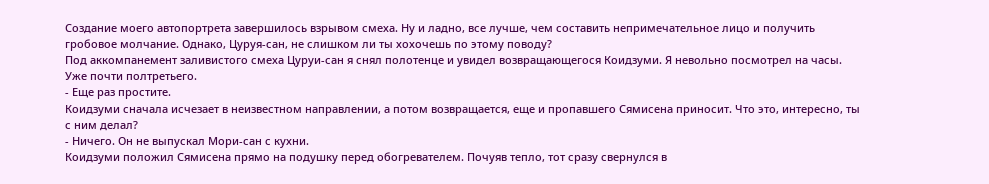Создание моего автопортрета завершилось взрывом смеха. Ну и ладно, все лучше, чем составить непримечательное лицо и получить гробовое молчание. Однако, Цуруя-сан, не слишком ли ты хохочешь по этому поводу?
Под аккомпанемент заливистого смеха Цуруи-сан я снял полотенце и увидел возвращающегося Коидзуми. Я невольно посмотрел на часы.
Уже почти полтретьего.
- Еще раз простите.
Коидзуми сначала исчезает в неизвестном направлении, а потом возвращается, еще и пропавшего Сямисена приносит. Что это, интересно, ты с ним делал?
- Ничего. Он не выпускал Мори-сан с кухни.
Коидзуми положил Сямисена прямо на подушку перед обогревателем. Почуяв тепло, тот сразу свернулся в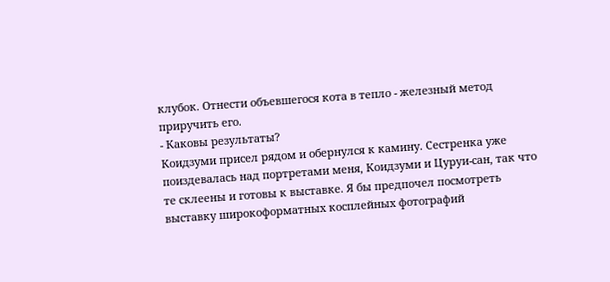клубок. Отнести объевшегося кота в тепло - железный метод приручить его.
- Каковы результаты?
Коидзуми присел рядом и обернулся к камину. Сестренка уже поиздевалась над портретами меня, Коидзуми и Цуруи-сан, так что те склеены и готовы к выставке. Я бы предпочел посмотреть выставку широкоформатных косплейных фотографий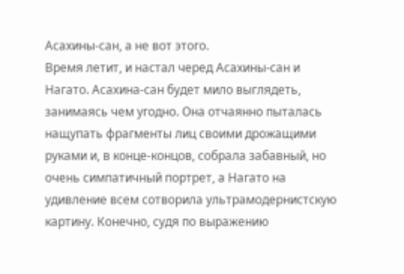Асахины-сан, а не вот этого.
Время летит, и настал черед Асахины-сан и Нагато. Асахина-сан будет мило выглядеть, занимаясь чем угодно. Она отчаянно пыталась нащупать фрагменты лиц своими дрожащими руками и, в конце-концов, собрала забавный, но очень симпатичный портрет, а Нагато на удивление всем сотворила ультрамодернистскую картину. Конечно, судя по выражению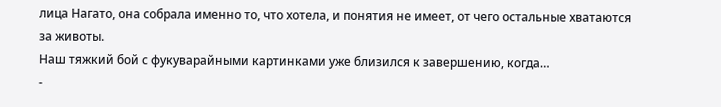лица Нагато, она собрала именно то, что хотела, и понятия не имеет, от чего остальные хватаются за животы.
Наш тяжкий бой с фукуварайными картинками уже близился к завершению, когда…
-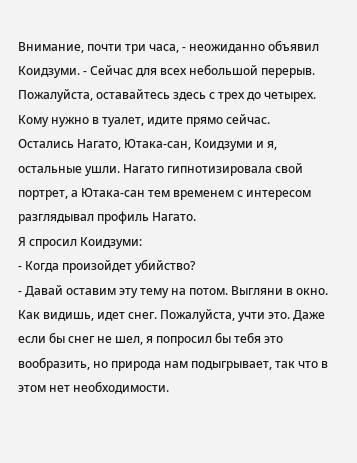Внимание, почти три часа, - неожиданно объявил Коидзуми. - Сейчас для всех небольшой перерыв. Пожалуйста, оставайтесь здесь с трех до четырех. Кому нужно в туалет, идите прямо сейчас.
Остались Нагато, Ютака-сан, Коидзуми и я, остальные ушли. Нагато гипнотизировала свой портрет, а Ютака-сан тем временем с интересом разглядывал профиль Нагато.
Я спросил Коидзуми:
- Когда произойдет убийство?
- Давай оставим эту тему на потом. Выгляни в окно. Как видишь, идет снег. Пожалуйста, учти это. Даже если бы снег не шел, я попросил бы тебя это вообразить, но природа нам подыгрывает, так что в этом нет необходимости.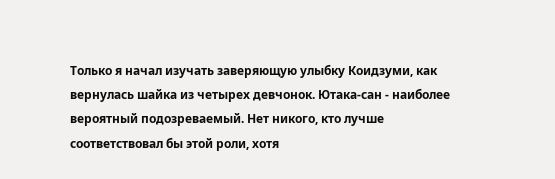Только я начал изучать заверяющую улыбку Коидзуми, как вернулась шайка из четырех девчонок. Ютака-сан - наиболее вероятный подозреваемый. Нет никого, кто лучше соответствовал бы этой роли, хотя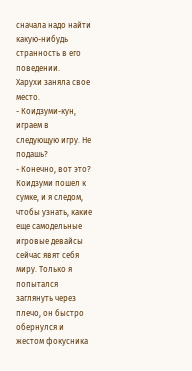сначала надо найти какую-нибудь странность в его поведении.
Харухи заняла свое место.
- Коидзуми-кун, играем в следующую игру. Не подашь?
- Конечно, вот это?
Коидзуми пошел к сумке, и я следом, чтобы узнать, какие еще самодельные игровые девайсы сейчас явят себя миру. Только я попытался заглянуть через плечо, он быстро обернулся и жестом фокусника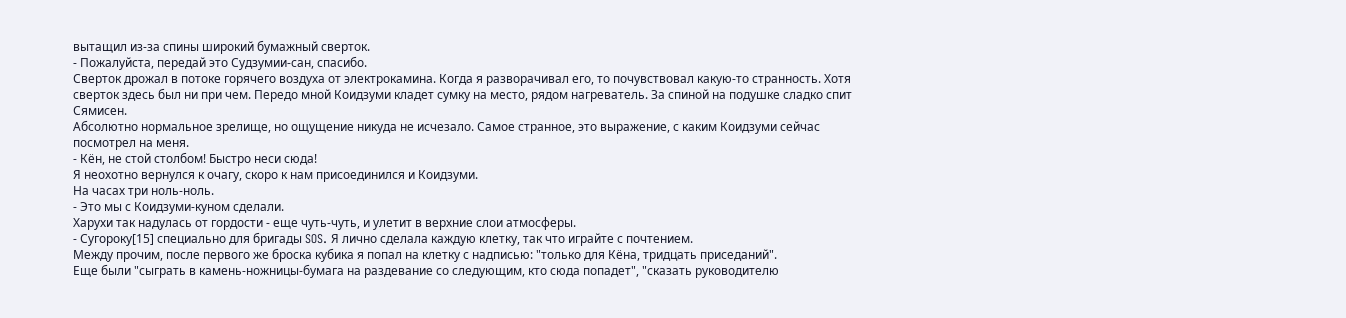вытащил из-за спины широкий бумажный сверток.
- Пожалуйста, передай это Судзумии-сан, спасибо.
Сверток дрожал в потоке горячего воздуха от электрокамина. Когда я разворачивал его, то почувствовал какую-то странность. Хотя сверток здесь был ни при чем. Передо мной Коидзуми кладет сумку на место, рядом нагреватель. За спиной на подушке сладко спит Сямисен.
Абсолютно нормальное зрелище, но ощущение никуда не исчезало. Самое странное, это выражение, с каким Коидзуми сейчас посмотрел на меня.
- Кён, не стой столбом! Быстро неси сюда!
Я неохотно вернулся к очагу, скоро к нам присоединился и Коидзуми.
На часах три ноль-ноль.
- Это мы с Коидзуми-куном сделали.
Харухи так надулась от гордости - еще чуть-чуть, и улетит в верхние слои атмосферы.
- Сугороку[15] специально для бригады SOS. Я лично сделала каждую клетку, так что играйте с почтением.
Между прочим, после первого же броска кубика я попал на клетку с надписью: "только для Кёна, тридцать приседаний".
Еще были "сыграть в камень-ножницы-бумага на раздевание со следующим, кто сюда попадет", "сказать руководителю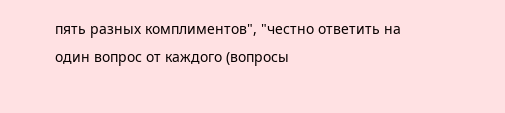пять разных комплиментов", "честно ответить на один вопрос от каждого (вопросы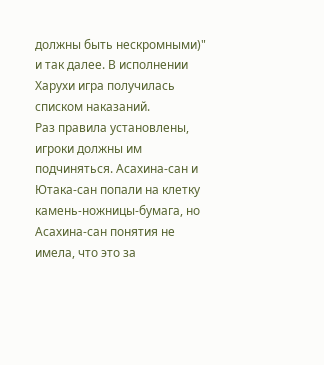должны быть нескромными)" и так далее. В исполнении Харухи игра получилась списком наказаний.
Раз правила установлены, игроки должны им подчиняться. Асахина-сан и Ютака-сан попали на клетку камень-ножницы-бумага, но Асахина-сан понятия не имела, что это за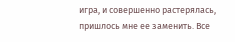игра, и совершенно растерялась, пришлось мне ее заменить. Все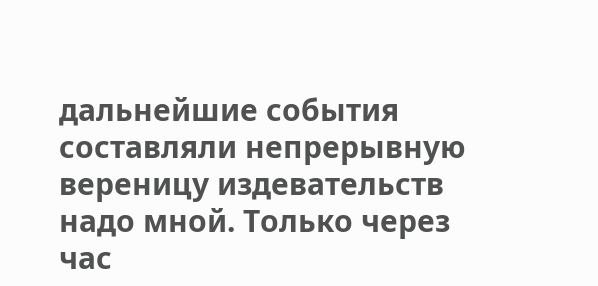дальнейшие события составляли непрерывную вереницу издевательств надо мной. Только через час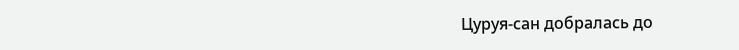Цуруя-сан добралась до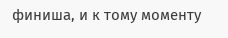финиша, и к тому моменту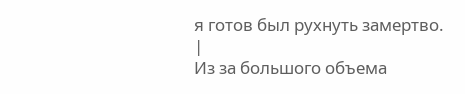я готов был рухнуть замертво.
|
Из за большого объема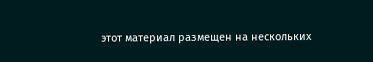этот материал размещен на нескольких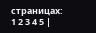страницах:
1 2 3 4 5 |